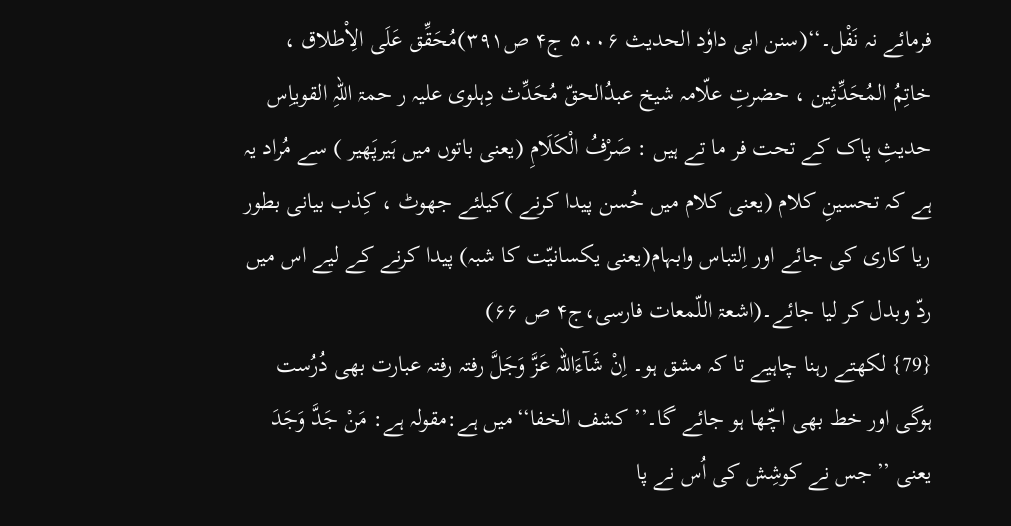فرمائے نہ نَفْل۔‘‘(سنن ابی داوٗد الحدیث ۵۰۰۶ ج۴ ص۳۹۱)مُحَقِّق عَلَی الِاْطلاق ، خاتِمُ المُحَدِّثِین ، حضرتِ علّامہ شیخ عبدُالحقّ مُحَدِّث دِہلوی علیہ ر حمۃ اللہِ القویاِس حدیثِ پاک کے تحت فر ما تے ہیں : صَرْفُ الْکَلَامِ (یعنی باتوں میں ہَیرپَھیر ) سے مُراد یہ ہے کہ تحسینِ کلام (یعنی کلام میں حُسن پیدا کرنے )کیلئے جھوٹ ، کِذب بیانی بطور ریا کاری کی جائے اور اِلتباس وابہام(یعنی یکسانیّت کا شبہ) پیدا کرنے کے لیے اس میں ردّ وبدل کر لیا جائے۔(اشعۃ اللّمعات فارسی،ج۴ ص ۶۶)
{79} لکھتے رہنا چاہیے تا کہ مشق ہو۔ اِنْ شَآءَاللہ عَزَّ وَجَلَّ رفتہ رفتہ عبارت بھی دُرُست ہوگی اور خط بھی اچّھا ہو جائے گا۔’’کشف الخفا‘‘میں ہے:مقولہ ہے: مَنْ جَدَّ وَجَدَ یعنی ’’جس نے کوشِش کی اُس نے پا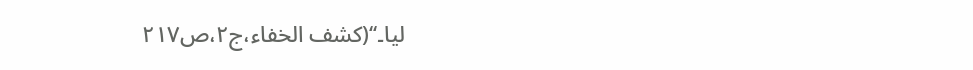لیا۔‘‘(کشف الخفاء،ج۲،ص۲۱۷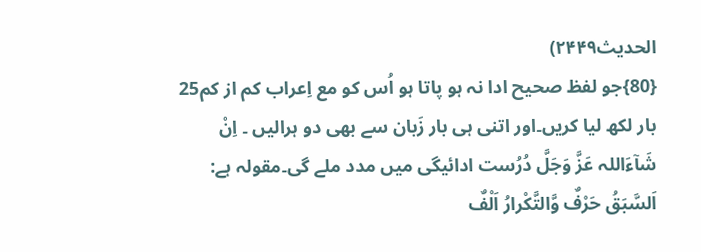الحدیث۲۴۴۹)
{80}جو لفظ صحیح ادا نہ ہو پاتا ہو اُس کو مع اِعراب کم از کم25 بار لکھ لیا کریں۔اور اتنی ہی بار زَبان سے بھی دو ہرالیں ۔ اِنْ شَآءَاللہ عَزَّ وَجَلَّ دُرُست ادائیگی میں مدد ملے گی۔مقولہ ہے: اَلسَّبَقُ حَرْفٌ وَّالتَّکْرارُ اَلْفٌ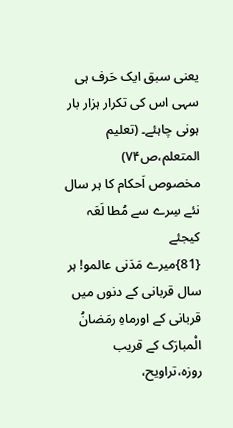یعنی سبق ایک حَرف ہی سہی اس کی تکرار ہزار بار ہونی چاہئے۔ (تعلیم المتعلم،ص۷۴)
مخصوص اَحکام کا ہر سال نئے سِرے سے مُطا لَعَہ کیجئے
{81}میرے مَدَنی عالمو! ہر سال قربانی کے دنوں میں قربانی کے اورماہِ رمَضانُ الْمبارَک کے قریب روزہ،تراویح،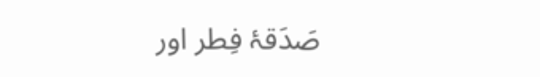صَدَقۂ فِطر اور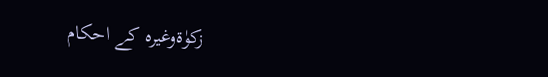زکوٰۃوغیرہ کے احکام